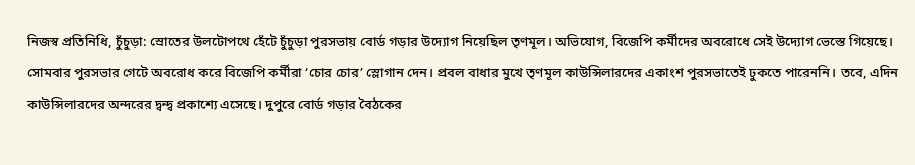নিজস্ব প্রতিনিধি, চুঁচুড়া: স্রোতের উলটোপথে হেঁটে চুঁচুড়া পুরসভায় বোর্ড গড়ার উদ্যোগ নিয়েছিল তৃণমূল। অভিযোগ, বিজেপি কর্মীদের অবরোধে সেই উদ্যোগ ভেস্তে গিয়েছে। সোমবার পুরসভার গেটে অবরোধ করে বিজেপি কর্মীরা ‘চোর চোর’ স্লোগান দেন। প্রবল বাধার মুখে তৃণমূল কাউন্সিলারদের একাংশ পুরসভাতেই ঢুকতে পারেননি। তবে, এদিন কাউন্সিলারদের অন্দরের দ্বন্দ্ব প্রকাশ্যে এসেছে। দুপুরে বোর্ড গড়ার বৈঠকের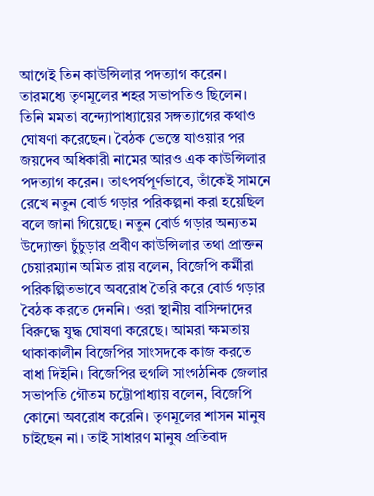আগেই তিন কাউন্সিলার পদত্যাগ করেন। তারমধ্যে তৃণমূলের শহর সভাপতিও ছিলেন। তিনি মমতা বন্দ্যোপাধ্যায়ের সঙ্গত্যাগের কথাও ঘোষণা করেছেন। বৈঠক ভেস্তে যাওয়ার পর জয়দেব অধিকারী নামের আরও এক কাউন্সিলার পদত্যাগ করেন। তাৎপর্যপূর্ণভাবে, তাঁকেই সামনে রেখে নতুন বোর্ড গড়ার পরিকল্পনা করা হয়েছিল বলে জানা গিয়েছে। নতুন বোর্ড গড়ার অন্যতম উদ্যোক্তা চুঁচুড়ার প্রবীণ কাউন্সিলার তথা প্রাক্তন চেয়ারম্যান অমিত রায় বলেন, বিজেপি কর্মীরা পরিকল্পিতভাবে অবরোধ তৈরি করে বোর্ড গড়ার বৈঠক করতে দেননি। ওরা স্থানীয় বাসিন্দাদের বিরুদ্ধে যুদ্ধ ঘোষণা করেছে। আমরা ক্ষমতায় থাকাকালীন বিজেপির সাংসদকে কাজ করতে বাধা দিইনি। বিজেপির হুগলি সাংগঠনিক জেলার সভাপতি গৌতম চট্টোপাধ্যায় বলেন, বিজেপি কোনো অবরোধ করেনি। তৃণমূলের শাসন মানুষ চাইছেন না। তাই সাধারণ মানুষ প্রতিবাদ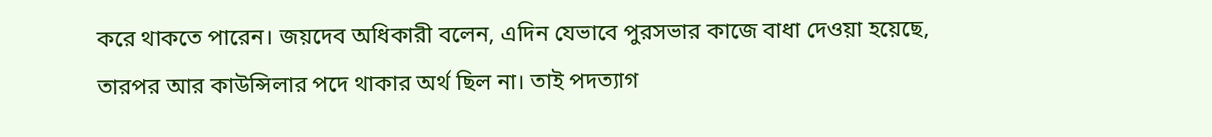করে থাকতে পারেন। জয়দেব অধিকারী বলেন, এদিন যেভাবে পুরসভার কাজে বাধা দেওয়া হয়েছে, তারপর আর কাউন্সিলার পদে থাকার অর্থ ছিল না। তাই পদত্যাগ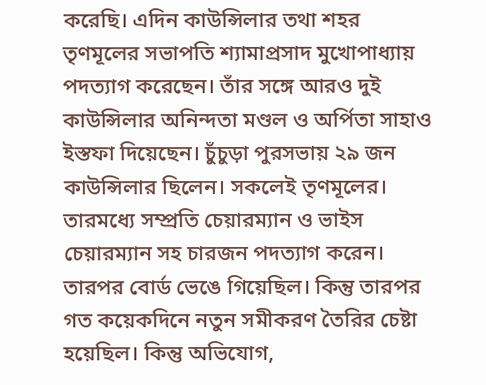করেছি। এদিন কাউন্সিলার তথা শহর তৃণমূলের সভাপতি শ্যামাপ্রসাদ মুখোপাধ্যায় পদত্যাগ করেছেন। তাঁর সঙ্গে আরও দুই কাউন্সিলার অনিন্দতা মণ্ডল ও অর্পিতা সাহাও ইস্তফা দিয়েছেন। চুঁচুড়া পুরসভায় ২৯ জন কাউন্সিলার ছিলেন। সকলেই তৃণমূলের। তারমধ্যে সম্প্রতি চেয়ারম্যান ও ভাইস চেয়ারম্যান সহ চারজন পদত্যাগ করেন। তারপর বোর্ড ভেঙে গিয়েছিল। কিন্তু তারপর গত কয়েকদিনে নতুন সমীকরণ তৈরির চেষ্টা হয়েছিল। কিন্তু অভিযোগ,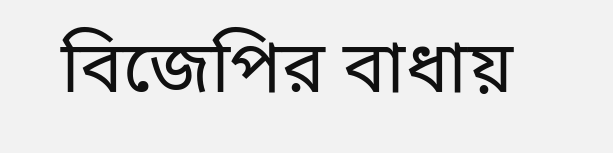বিজেপির বাধায়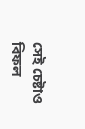সেই চেষ্টাও বিফল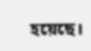হয়েছে।